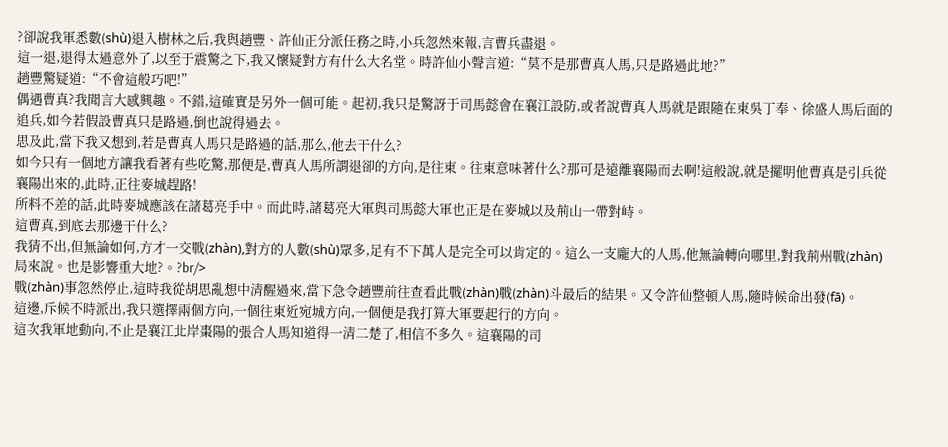?卻說我軍悉數(shù)退入樹林之后,我與趙豐、許仙正分派任務之時,小兵忽然來報,言曹兵盡退。
這一退,退得太過意外了,以至于震驚之下,我又懷疑對方有什么大名堂。時許仙小聲言道:“莫不是那曹真人馬,只是路過此地?”
趙豐驚疑道:“不會這般巧吧!”
偶遇曹真?我聞言大感興趣。不錯,這確實是另外一個可能。起初,我只是驚訝于司馬懿會在襄江設防,或者說曹真人馬就是跟隨在東吳丁奉、徐盛人馬后面的追兵,如今若假設曹真只是路過,倒也說得過去。
思及此,當下我又想到,若是曹真人馬只是路過的話,那么,他去干什么?
如今只有一個地方讓我看著有些吃驚,那便是,曹真人馬所謂退卻的方向,是往東。往東意味著什么?那可是遠離襄陽而去啊!這般說,就是擺明他曹真是引兵從襄陽出來的,此時,正往麥城趕路!
所料不差的話,此時麥城應該在諸葛亮手中。而此時,諸葛亮大軍與司馬懿大軍也正是在麥城以及荊山一帶對峙。
這曹真,到底去那邊干什么?
我猜不出,但無論如何,方才一交戰(zhàn),對方的人數(shù)眾多,足有不下萬人是完全可以肯定的。這么一支龐大的人馬,他無論轉向哪里,對我荊州戰(zhàn)局來說。也是影響重大地?。?br/>
戰(zhàn)事忽然停止,這時我從胡思亂想中清醒過來,當下急令趙豐前往查看此戰(zhàn)戰(zhàn)斗最后的結果。又令許仙整頓人馬,隨時候命出發(fā)。
這邊,斥候不時派出,我只選擇兩個方向,一個往東近宛城方向,一個便是我打算大軍要起行的方向。
這次我軍地動向,不止是襄江北岸棗陽的張合人馬知道得一清二楚了,相信不多久。這襄陽的司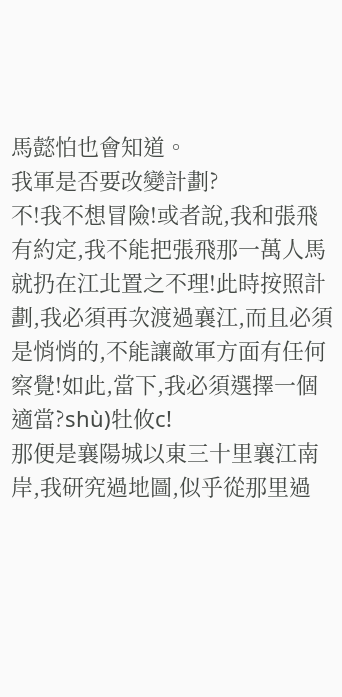馬懿怕也會知道。
我軍是否要改變計劃?
不!我不想冒險!或者說,我和張飛有約定,我不能把張飛那一萬人馬就扔在江北置之不理!此時按照計劃,我必須再次渡過襄江,而且必須是悄悄的,不能讓敵軍方面有任何察覺!如此,當下,我必須選擇一個適當?shù)牡攸c!
那便是襄陽城以東三十里襄江南岸,我研究過地圖,似乎從那里過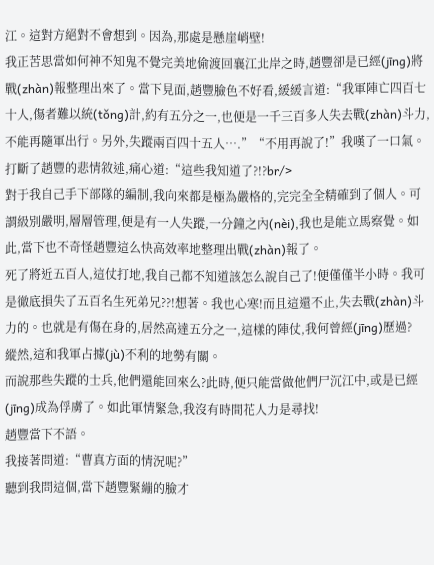江。這對方絕對不會想到。因為,那處是懸崖峭壁!
我正苦思當如何神不知鬼不覺完美地偷渡回襄江北岸之時,趙豐卻是已經(jīng)將戰(zhàn)報整理出來了。當下見面,趙豐臉色不好看,緩緩言道:“我軍陣亡四百七十人,傷者難以統(tǒng)計,約有五分之一,也便是一千三百多人失去戰(zhàn)斗力,不能再隨軍出行。另外,失蹤兩百四十五人….”“不用再說了!”我嘆了一口氣。打斷了趙豐的悲情敘述,痛心道:“這些我知道了?!?br/>
對于我自己手下部隊的編制,我向來都是極為嚴格的,完完全全精確到了個人。可謂級別嚴明,層層管理,便是有一人失蹤,一分鐘之內(nèi),我也是能立馬察覺。如此,當下也不奇怪趙豐這么快高效率地整理出戰(zhàn)報了。
死了將近五百人,這仗打地,我自己都不知道該怎么說自己了!便僅僅半小時。我可是徹底損失了五百名生死弟兄??!想著。我也心寒!而且這還不止,失去戰(zhàn)斗力的。也就是有傷在身的,居然高達五分之一,這樣的陣仗,我何曾經(jīng)歷過?
縱然,這和我軍占據(jù)不利的地勢有關。
而說那些失蹤的士兵,他們還能回來么?此時,便只能當做他們尸沉江中,或是已經(jīng)成為俘虜了。如此軍情緊急,我沒有時間花人力是尋找!
趙豐當下不語。
我接著問道:“曹真方面的情況呢?”
聽到我問這個,當下趙豐緊繃的臉才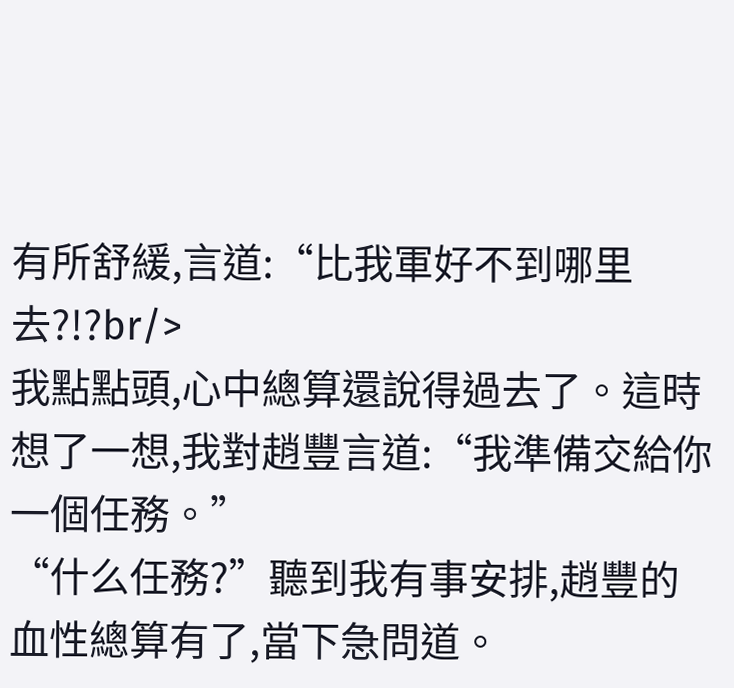有所舒緩,言道:“比我軍好不到哪里去?!?br/>
我點點頭,心中總算還說得過去了。這時想了一想,我對趙豐言道:“我準備交給你一個任務。”
“什么任務?”聽到我有事安排,趙豐的血性總算有了,當下急問道。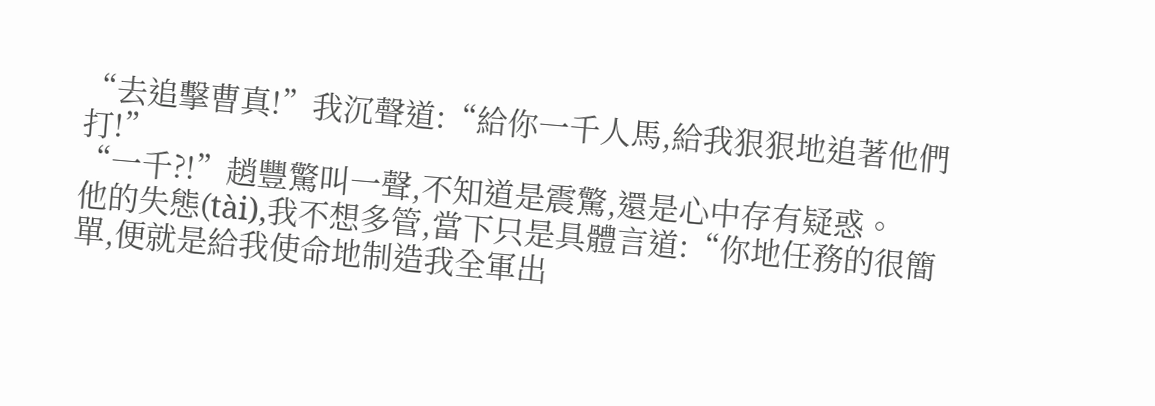“去追擊曹真!”我沉聲道:“給你一千人馬,給我狠狠地追著他們打!”
“一千?!”趙豐驚叫一聲,不知道是震驚,還是心中存有疑惑。
他的失態(tài),我不想多管,當下只是具體言道:“你地任務的很簡單,便就是給我使命地制造我全軍出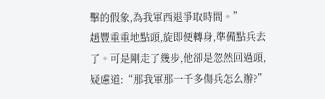擊的假象,為我軍西退爭取時間。”
趙豐重重地點頭,旋即便轉身,準備點兵去了。可是剛走了幾步,他卻是忽然回過頭,疑慮道:“那我軍那一千多傷兵怎么辦?”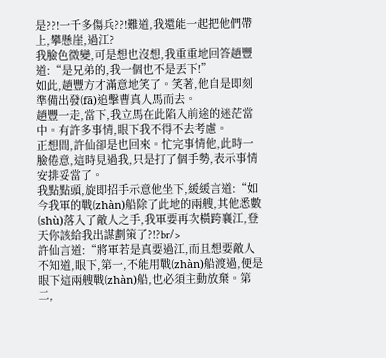是??!一千多傷兵??!難道,我還能一起把他們帶上,攀懸崖,過江?
我臉色微變,可是想也沒想,我重重地回答趙豐道:“是兄弟的,我一個也不是丟下!”
如此,趙豐方才滿意地笑了。笑著,他自是即刻準備出發(fā)追擊曹真人馬而去。
趙豐一走,當下,我立馬在此陷入前途的迷茫當中。有許多事情,眼下我不得不去考慮。
正想間,許仙卻是也回來。忙完事情他,此時一臉倦意,這時見過我,只是打了個手勢,表示事情安排妥當了。
我點點頭,旋即招手示意他坐下,緩緩言道:“如今我軍的戰(zhàn)船除了此地的兩艘,其他悉數(shù)落入了敵人之手,我軍要再次橫跨襄江,登天你該給我出謀劃策了?!?br/>
許仙言道:“將軍若是真要過江,而且想要敵人不知道,眼下,第一,不能用戰(zhàn)船渡過,便是眼下這兩艘戰(zhàn)船,也必須主動放棄。第二,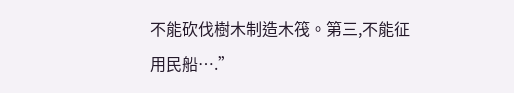不能砍伐樹木制造木筏。第三,不能征用民船….”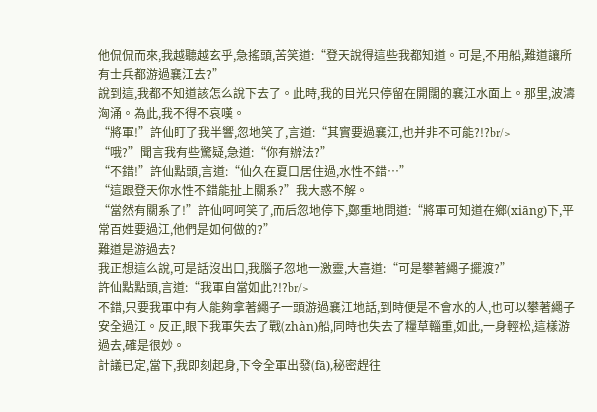他侃侃而來,我越聽越玄乎,急搖頭,苦笑道:“登天說得這些我都知道。可是,不用船,難道讓所有士兵都游過襄江去?”
說到這,我都不知道該怎么說下去了。此時,我的目光只停留在開闊的襄江水面上。那里,波濤洶涌。為此,我不得不哀嘆。
“將軍!”許仙盯了我半響,忽地笑了,言道:“其實要過襄江,也并非不可能?!?br/>
“哦?”聞言我有些驚疑,急道:“你有辦法?”
“不錯!”許仙點頭,言道:“仙久在夏口居住過,水性不錯…”
“這跟登天你水性不錯能扯上關系?”我大惑不解。
“當然有關系了!”許仙呵呵笑了,而后忽地停下,鄭重地問道:“將軍可知道在鄉(xiāng)下,平常百姓要過江,他們是如何做的?”
難道是游過去?
我正想這么說,可是話沒出口,我腦子忽地一激靈,大喜道:“可是攀著繩子擺渡?”
許仙點點頭,言道:“我軍自當如此?!?br/>
不錯,只要我軍中有人能夠拿著繩子一頭游過襄江地話,到時便是不會水的人,也可以攀著繩子安全過江。反正,眼下我軍失去了戰(zhàn)船,同時也失去了糧草輜重,如此,一身輕松,這樣游過去,確是很妙。
計議已定,當下,我即刻起身,下令全軍出發(fā),秘密趕往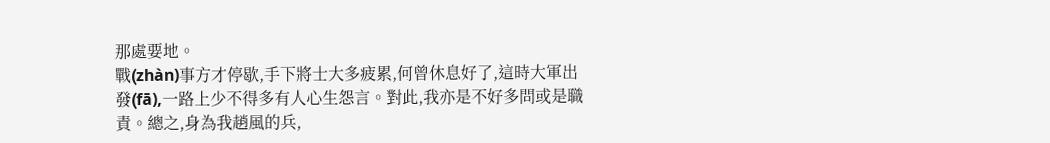那處要地。
戰(zhàn)事方才停歇,手下將士大多疲累,何曾休息好了,這時大軍出發(fā),一路上少不得多有人心生怨言。對此,我亦是不好多問或是職責。總之,身為我趙風的兵,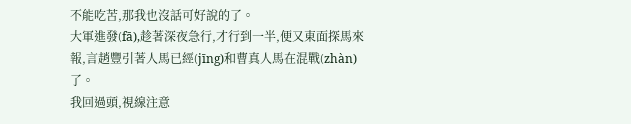不能吃苦,那我也沒話可好說的了。
大軍進發(fā),趁著深夜急行,才行到一半,便又東面探馬來報,言趙豐引著人馬已經(jīng)和曹真人馬在混戰(zhàn)了。
我回過頭,視線注意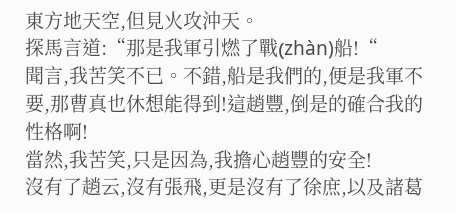東方地天空,但見火攻沖天。
探馬言道:“那是我軍引燃了戰(zhàn)船!“
聞言,我苦笑不已。不錯,船是我們的,便是我軍不要,那曹真也休想能得到!這趙豐,倒是的確合我的性格啊!
當然,我苦笑,只是因為,我擔心趙豐的安全!
沒有了趙云,沒有張飛,更是沒有了徐庶,以及諸葛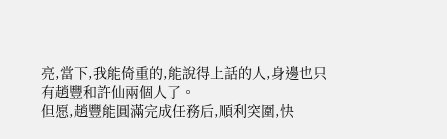亮,當下,我能倚重的,能說得上話的人,身邊也只有趙豐和許仙兩個人了。
但愿,趙豐能圓滿完成任務后,順利突圍,快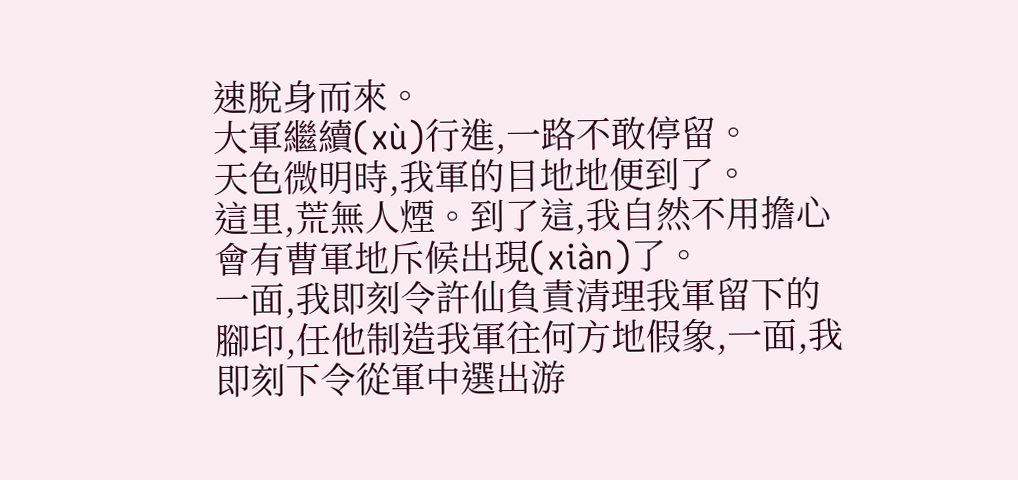速脫身而來。
大軍繼續(xù)行進,一路不敢停留。
天色微明時,我軍的目地地便到了。
這里,荒無人煙。到了這,我自然不用擔心會有曹軍地斥候出現(xiàn)了。
一面,我即刻令許仙負責清理我軍留下的腳印,任他制造我軍往何方地假象,一面,我即刻下令從軍中選出游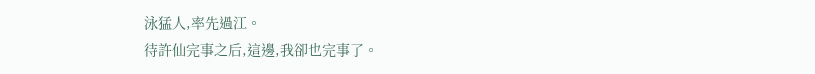泳猛人,率先過江。
待許仙完事之后,這邊,我卻也完事了。